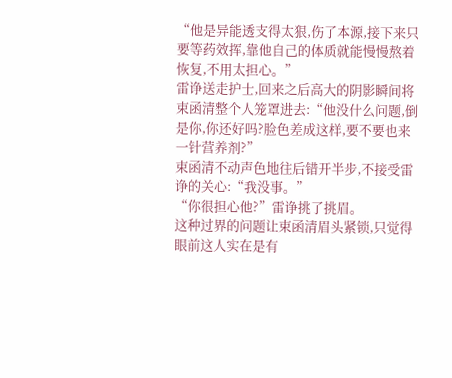“他是异能透支得太狠,伤了本源,接下来只要等药效挥,靠他自己的体质就能慢慢熬着恢复,不用太担心。”
雷诤送走护士,回来之后高大的阴影瞬间将束函清整个人笼罩进去:“他没什么问题,倒是你,你还好吗?脸色差成这样,要不要也来一针营养剂?”
束函清不动声色地往后错开半步,不接受雷诤的关心:“我没事。”
“你很担心他?”雷诤挑了挑眉。
这种过界的问题让束函清眉头紧锁,只觉得眼前这人实在是有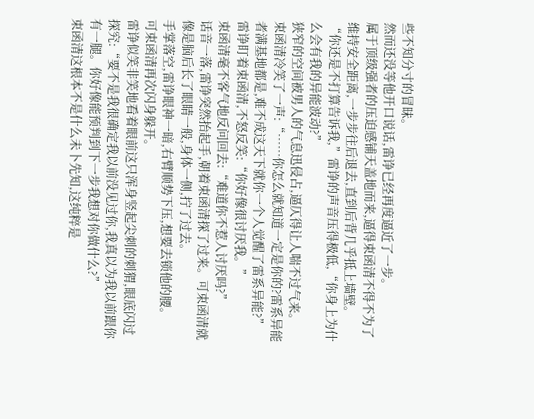些不知分寸的冒昧。
然而还没等他开口说话,雷诤已经再度逼近了一步。
属于顶级强者的压迫感铺天盖地而来,逼得束函清不得不为了维持安全距离,一步步往后退去,直到后背几乎抵上墙壁。
“你还是不打算告诉我,”雷诤的声音压得极低,“你身上为什么会有我的异能波动?”
狭窄的空间被男人的气息迅侵占,逼仄得让人喘不过气来。
束函清冷笑了一声:“……你怎么就知道一定是你的?雷系异能者满基地都是,难不成这天下就你一个人觉醒了雷系异能?”
雷诤盯着束函清,不怒反笑:“你好像很讨厌我。”
束函清毫不客气地反问回去:“难道你不惹人讨厌吗?”
话音一落,雷诤突然抬起手,朝着束函清探了过来。可束函清就像是脑后长了眼睛一般,身体一侧,拧了过去。
手掌落空,雷诤眼神一暗,右臂顺势下压,想要去锁他的腰。
可束函清再次闪身躲开。
雷诤似笑非笑地看着眼前这只浑身竖起尖刺的刺猬,眼底闪过探究:“要不是我很确定我以前没见过你,我真以为我以前跟你有一腿。你好像能预判到下一步我想对你做什么?”
束函清这根本不是什么未卜先知,这纯粹是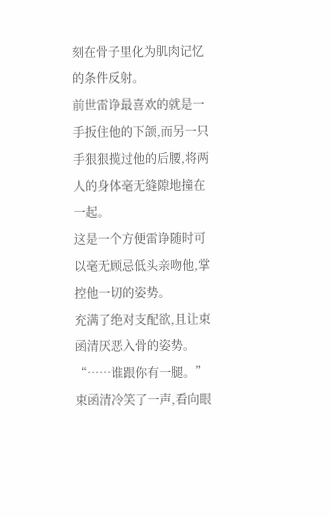刻在骨子里化为肌肉记忆的条件反射。
前世雷诤最喜欢的就是一手扳住他的下颌,而另一只手狠狠揽过他的后腰,将两人的身体毫无缝隙地撞在一起。
这是一个方便雷诤随时可以毫无顾忌低头亲吻他,掌控他一切的姿势。
充满了绝对支配欲,且让束函清厌恶入骨的姿势。
“……谁跟你有一腿。”
束函清冷笑了一声,看向眼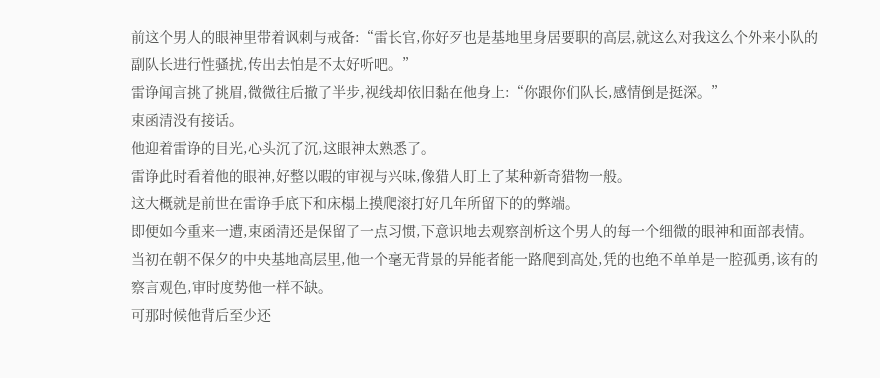前这个男人的眼神里带着讽刺与戒备:“雷长官,你好歹也是基地里身居要职的高层,就这么对我这么个外来小队的副队长进行性骚扰,传出去怕是不太好听吧。”
雷诤闻言挑了挑眉,微微往后撤了半步,视线却依旧黏在他身上:“你跟你们队长,感情倒是挺深。”
束函清没有接话。
他迎着雷诤的目光,心头沉了沉,这眼神太熟悉了。
雷诤此时看着他的眼神,好整以暇的审视与兴味,像猎人盯上了某种新奇猎物一般。
这大概就是前世在雷诤手底下和床榻上摸爬滚打好几年所留下的的弊端。
即便如今重来一遭,束函清还是保留了一点习惯,下意识地去观察剖析这个男人的每一个细微的眼神和面部表情。
当初在朝不保夕的中央基地高层里,他一个毫无背景的异能者能一路爬到高处,凭的也绝不单单是一腔孤勇,该有的察言观色,审时度势他一样不缺。
可那时候他背后至少还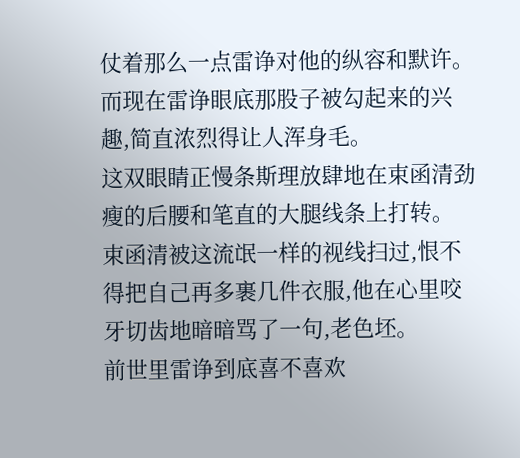仗着那么一点雷诤对他的纵容和默许。
而现在雷诤眼底那股子被勾起来的兴趣,简直浓烈得让人浑身毛。
这双眼睛正慢条斯理放肆地在束函清劲瘦的后腰和笔直的大腿线条上打转。
束函清被这流氓一样的视线扫过,恨不得把自己再多裹几件衣服,他在心里咬牙切齿地暗暗骂了一句,老色坯。
前世里雷诤到底喜不喜欢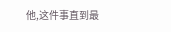他,这件事直到最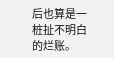后也算是一桩扯不明白的烂账。